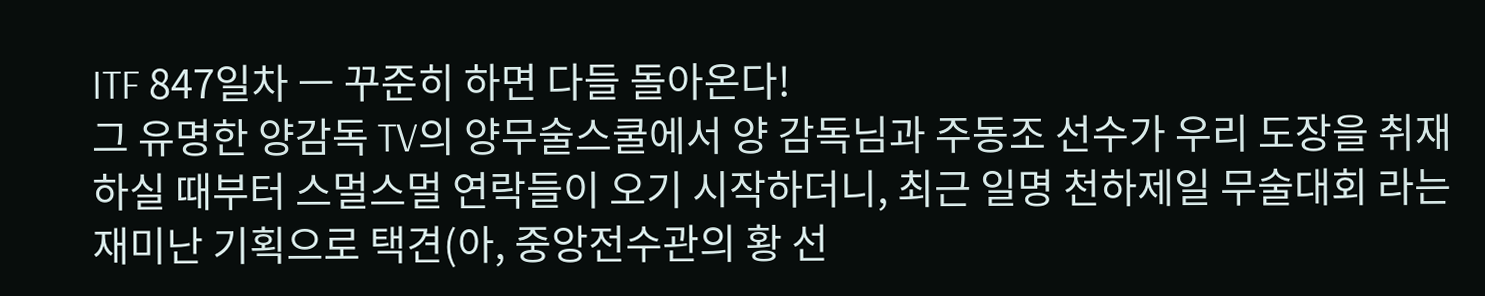ITF 847일차 ㅡ 꾸준히 하면 다들 돌아온다!
그 유명한 양감독 TV의 양무술스쿨에서 양 감독님과 주동조 선수가 우리 도장을 취재하실 때부터 스멀스멀 연락들이 오기 시작하더니, 최근 일명 천하제일 무술대회 라는 재미난 기획으로 택견(아, 중앙전수관의 황 선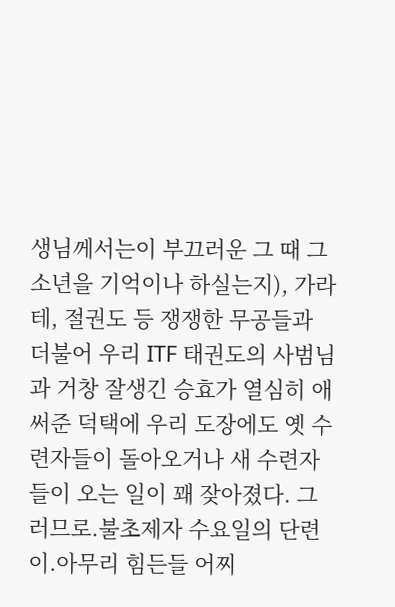생님께서는이 부끄러운 그 때 그 소년을 기억이나 하실는지), 가라테, 절권도 등 쟁쟁한 무공들과 더불어 우리 ITF 태권도의 사범님과 거창 잘생긴 승효가 열심히 애써준 덕택에 우리 도장에도 옛 수련자들이 돌아오거나 새 수련자들이 오는 일이 꽤 잦아졌다. 그러므로.불초제자 수요일의 단련이.아무리 힘든들 어찌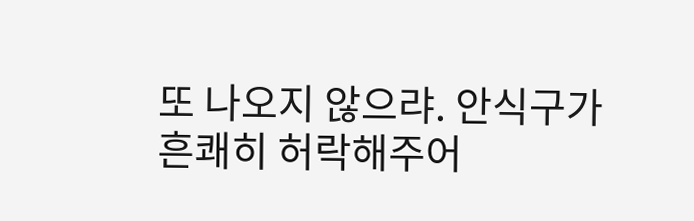또 나오지 않으랴. 안식구가 흔쾌히 허락해주어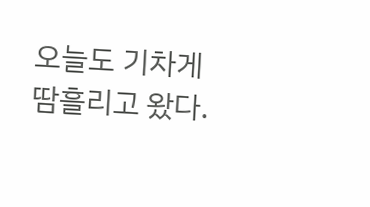오늘도 기차게 땀흘리고 왔다.